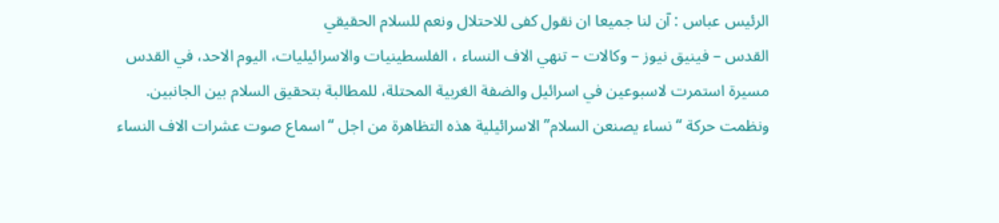الرئيس عباس : آن لنا جميعا ان نقول كفى للاحتلال ونعم للسلام الحقيقي
القدس – فينيق نيوز – وكالات – تنهي الاف النساء ، الفلسطينيات والاسرائيليات، اليوم الاحد، في القدس مسيرة استمرت لاسبوعين في اسرائيل والضفة الغربية المحتلة، للمطالبة بتحقيق السلام بين الجانبين.
ونظمت حركة “نساء يصنعن السلام” الاسرائيلية هذه التظاهرة من اجل “اسماع صوت عشرات الاف النساء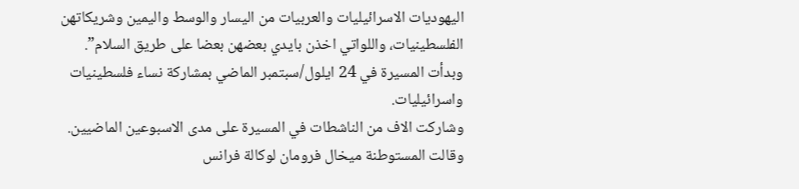اليهوديات الاسرائيليات والعربيات من اليسار والوسط واليمين وشريكاتهن الفلسطينيات، واللواتي اخذن بايدي بعضهن بعضا على طريق السلام”.
وبدأت المسيرة في 24 ايلول/سبتمبر الماضي بمشاركة نساء فلسطينيات واسرائيليات.
وشاركت الاف من الناشطات في المسيرة على مدى الاسبوعين الماضيين.
وقالت المستوطنة ميخال فرومان لوكالة فرانس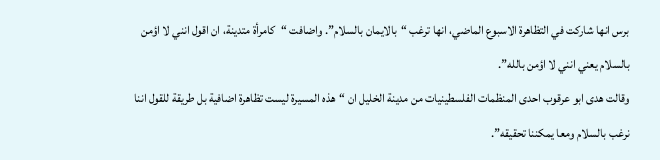برس انها شاركت في التظاهرة الاسبوع الماضي، انها ترغب “بالايمان بالسلام”. واضافت “كامرأة متدينة، ان اقول انني لا اؤمن بالسلام يعني انني لا اؤمن بالله”.
وقالت هدى ابو عرقوب احدى المنظمات الفلسطينيات من مدينة الخليل ان “هذه المسيرة ليست تظاهرة اضافية بل طريقة للقول اننا نرغب بالسلام ومعا يمكننا تحقيقه”.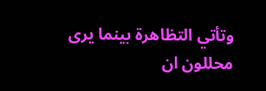وتأتي التظاهرة بينما يرى محللون ان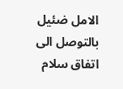الامل ضئيل بالتوصل الى اتفاق سلام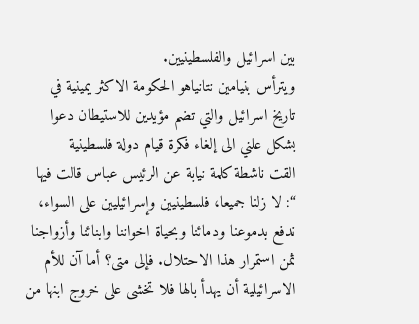بين اسرائيل والفلسطينيين.
ويترأس بنيامين نتانياهو الحكومة الاكثر يمينية في تاريخ اسرائيل والتي تضم مؤيدين للاستيطان دعوا بشكل علني الى إلغاء فكرة قيام دولة فلسطينية
القت ناشطة كلمة نيابة عن الرئيس عباس قالت فيها “: لا زلنا جميعا، فلسطينيين وإسرائيليين على السواء، ندفع بدموعنا ودمائنا وبحياة اخواننا وابنائنا وأزواجنا ثمن استمرار هذا الاحتلال. فإلى متى؟ أما آن للأم الاسرائيلية أن يهدأ بالها فلا تخشى على خروج ابنها من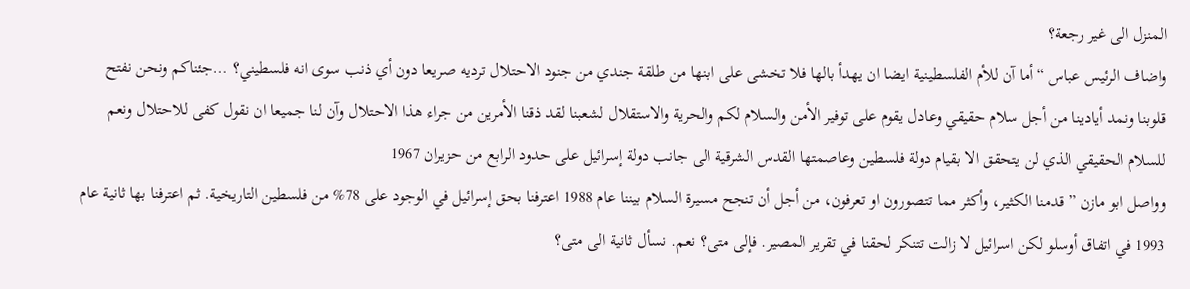المنزل الى غير رجعة؟
واضاف الرئيس عباس “أما آن للأم الفلسطينية ايضا ان يهدأ بالها فلا تخشى على ابنها من طلقة جندي من جنود الاحتلال ترديه صريعا دون أي ذنب سوى انه فلسطيني؟ …جئناكم ونحن نفتح قلوبنا ونمد أيادينا من أجل سلام حقيقي وعادل يقوم على توفير الأمن والسلام لكم والحرية والاستقلال لشعبنا لقد ذقنا الأمرين من جراء هذا الاحتلال وآن لنا جميعا ان نقول كفى للاحتلال ونعم للسلام الحقيقي الذي لن يتحقق الا بقيام دولة فلسطين وعاصمتها القدس الشرقية الى جانب دولة إسرائيل على حدود الرابع من حزيران 1967
وواصل ابو مازن ” قدمنا الكثير، وأكثر مما تتصورون او تعرفون، من أجل أن تنجح مسيرة السلام بيننا عام 1988 اعترفنا بحق إسرائيل في الوجود على 78% من فلسطين التاريخية. ثم اعترفنا بها ثانية عام 1993 في اتفاق أوسلو لكن اسرائيل لا زالت تتنكر لحقنا في تقرير المصير. فإلى متى؟ نعم. نسأل ثانية الى متى؟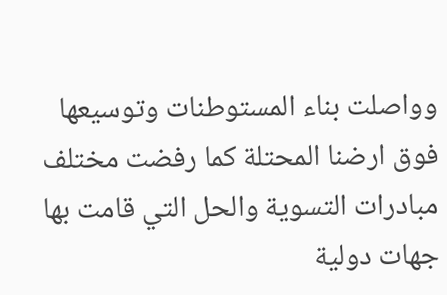وواصلت بناء المستوطنات وتوسيعها فوق ارضنا المحتلة كما رفضت مختلف مبادرات التسوية والحل التي قامت بها جهات دولية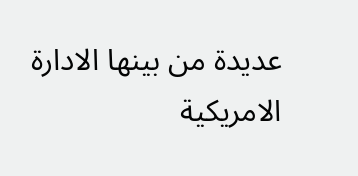عديدة من بينها الادارة الامريكية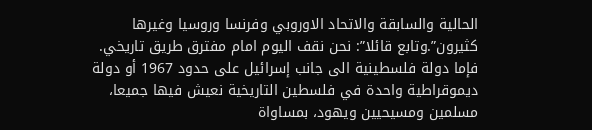الحالية والسابقة والاتحاد الاوروبي وفرنسا وروسيا وغيرها كثيرون”.وتابع قائلا”: نحن نقف اليوم امام مفترق طريق تاريخي. فإما دولة فلسطينية الى جانب إسرائيل على حدود 1967 أو دولة ديموقراطية واحدة في فلسطين التاريخية نعيش فيها جميعا، مسلمين ومسيحيين ويهود، بمساواة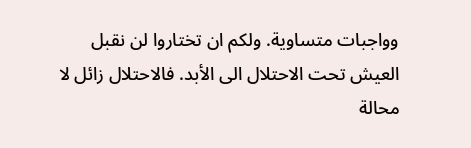وواجبات متساوية. ولكم ان تختاروا لن نقبل العيش تحت الاحتلال الى الأبد. فالاحتلال زائل لا محالة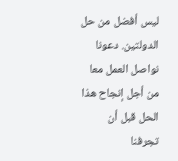ليس أفضل من حل الدولتين. دعونا نواصل العمل معا من أجل إنجاح هذا الحل قبل أن تجرفنا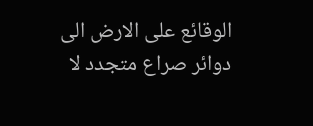الوقائع على الارض الى دوائر صراع متجدد لا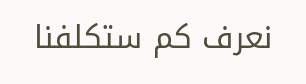نعرف كم ستكلفنا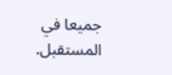جميعا في المستقبل.